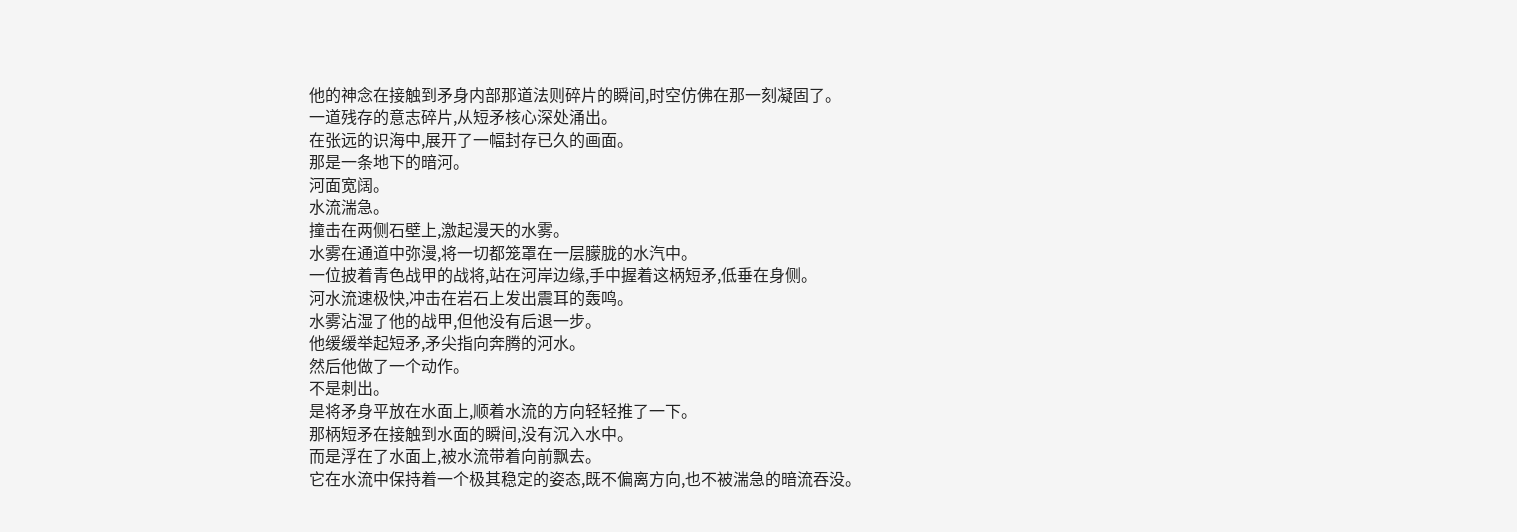他的神念在接触到矛身内部那道法则碎片的瞬间,时空仿佛在那一刻凝固了。
一道残存的意志碎片,从短矛核心深处涌出。
在张远的识海中,展开了一幅封存已久的画面。
那是一条地下的暗河。
河面宽阔。
水流湍急。
撞击在两侧石壁上,激起漫天的水雾。
水雾在通道中弥漫,将一切都笼罩在一层朦胧的水汽中。
一位披着青色战甲的战将,站在河岸边缘,手中握着这柄短矛,低垂在身侧。
河水流速极快,冲击在岩石上发出震耳的轰鸣。
水雾沾湿了他的战甲,但他没有后退一步。
他缓缓举起短矛,矛尖指向奔腾的河水。
然后他做了一个动作。
不是刺出。
是将矛身平放在水面上,顺着水流的方向轻轻推了一下。
那柄短矛在接触到水面的瞬间,没有沉入水中。
而是浮在了水面上,被水流带着向前飘去。
它在水流中保持着一个极其稳定的姿态,既不偏离方向,也不被湍急的暗流吞没。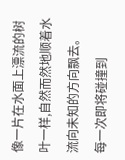像一片在水面上漂流的树叶一样,自然而然地顺着水流向未知的方向飘去。
每一次即将碰撞到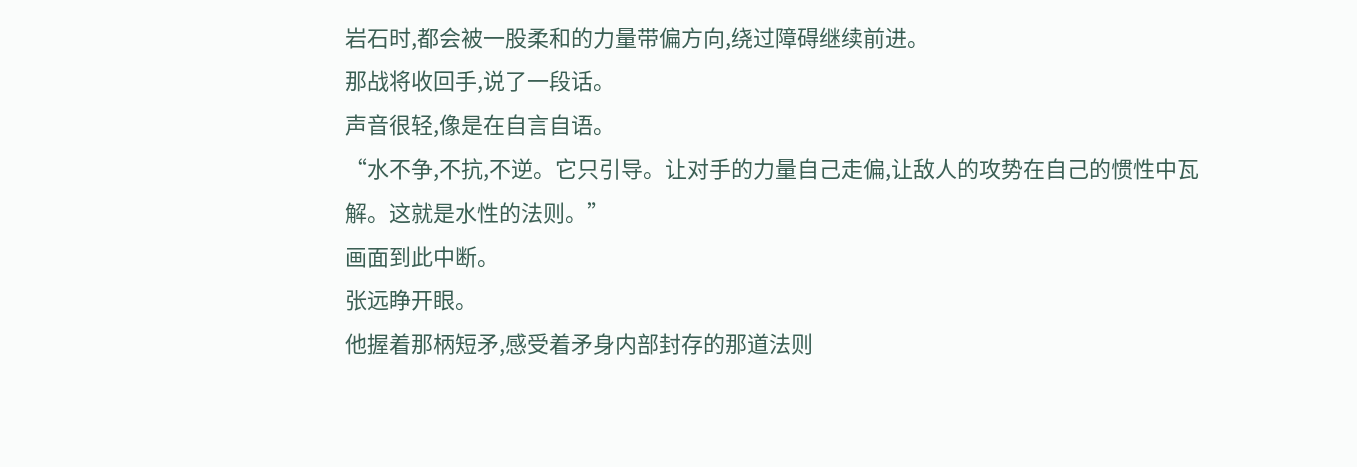岩石时,都会被一股柔和的力量带偏方向,绕过障碍继续前进。
那战将收回手,说了一段话。
声音很轻,像是在自言自语。
“水不争,不抗,不逆。它只引导。让对手的力量自己走偏,让敌人的攻势在自己的惯性中瓦解。这就是水性的法则。”
画面到此中断。
张远睁开眼。
他握着那柄短矛,感受着矛身内部封存的那道法则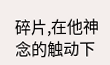碎片,在他神念的触动下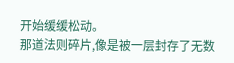开始缓缓松动。
那道法则碎片,像是被一层封存了无数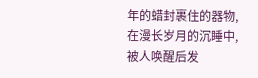年的蜡封裹住的器物,在漫长岁月的沉睡中,被人唤醒后发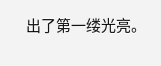出了第一缕光亮。